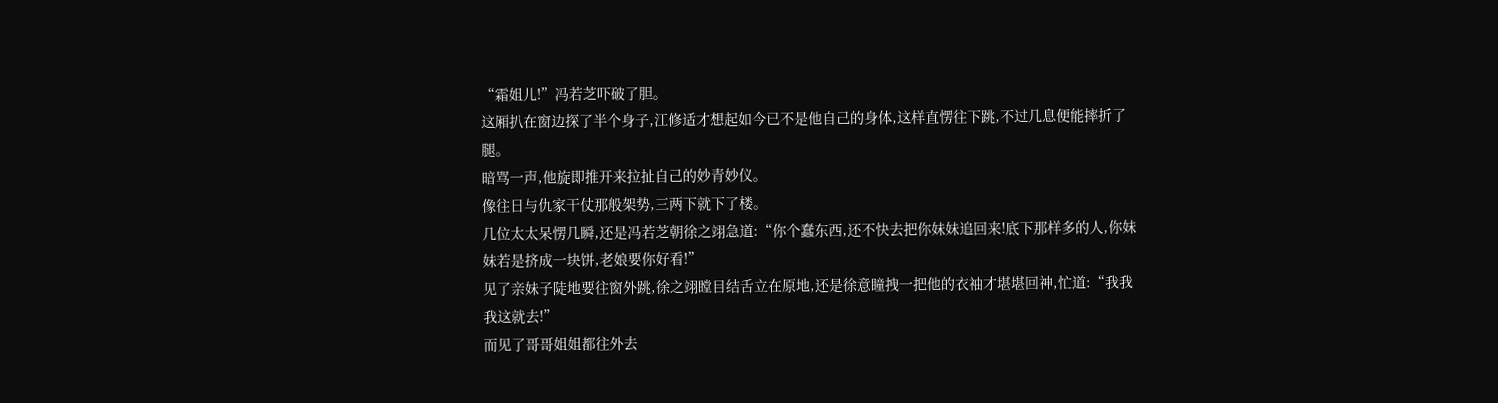“霜姐儿!”冯若芝吓破了胆。
这厢扒在窗边探了半个身子,江修适才想起如今已不是他自己的身体,这样直愣往下跳,不过几息便能摔折了腿。
暗骂一声,他旋即推开来拉扯自己的妙青妙仪。
像往日与仇家干仗那般架势,三两下就下了楼。
几位太太呆愣几瞬,还是冯若芝朝徐之翊急道:“你个蠢东西,还不快去把你妹妹追回来!底下那样多的人,你妹妹若是挤成一块饼,老娘要你好看!”
见了亲妹子陡地要往窗外跳,徐之翊瞠目结舌立在原地,还是徐意瞳拽一把他的衣袖才堪堪回神,忙道:“我我我这就去!”
而见了哥哥姐姐都往外去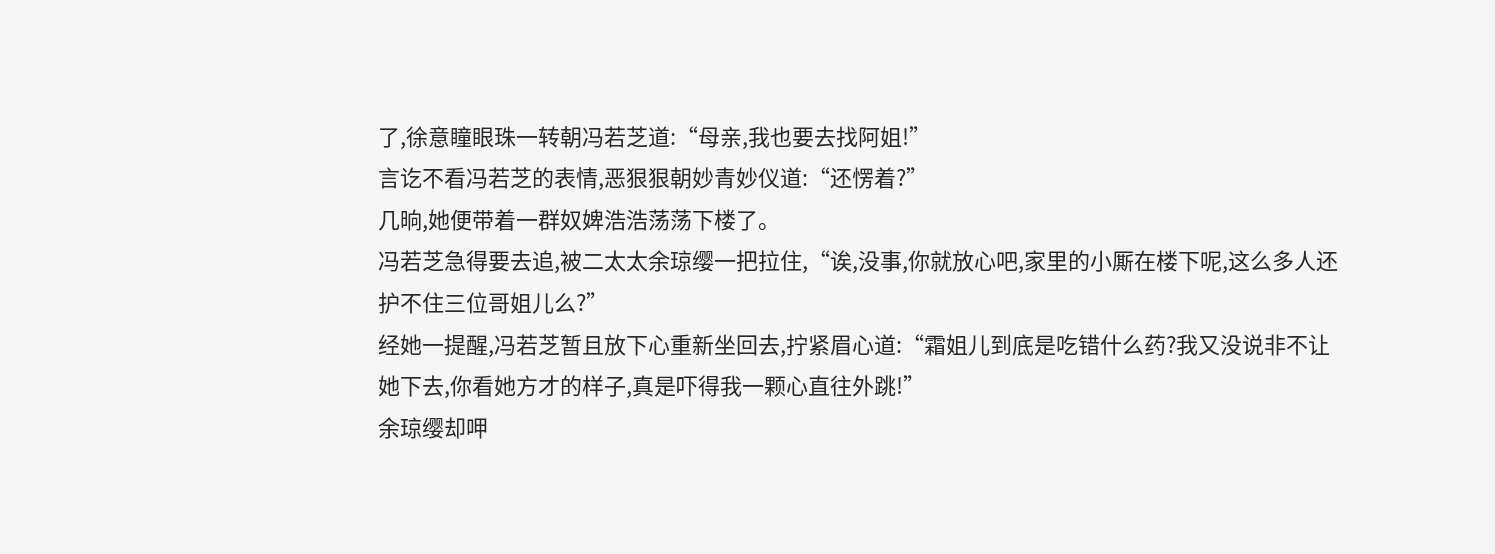了,徐意瞳眼珠一转朝冯若芝道:“母亲,我也要去找阿姐!”
言讫不看冯若芝的表情,恶狠狠朝妙青妙仪道:“还愣着?”
几晌,她便带着一群奴婢浩浩荡荡下楼了。
冯若芝急得要去追,被二太太余琼缨一把拉住,“诶,没事,你就放心吧,家里的小厮在楼下呢,这么多人还护不住三位哥姐儿么?”
经她一提醒,冯若芝暂且放下心重新坐回去,拧紧眉心道:“霜姐儿到底是吃错什么药?我又没说非不让她下去,你看她方才的样子,真是吓得我一颗心直往外跳!”
余琼缨却呷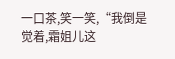一口茶,笑一笑,“我倒是觉着,霜姐儿这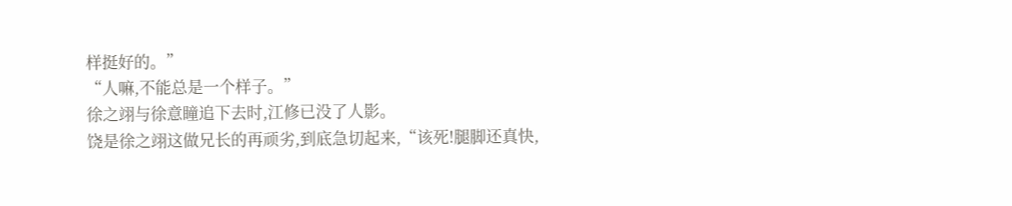样挺好的。”
“人嘛,不能总是一个样子。”
徐之翊与徐意瞳追下去时,江修已没了人影。
饶是徐之翊这做兄长的再顽劣,到底急切起来,“该死!腿脚还真快,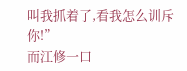叫我抓着了,看我怎么训斥你!”
而江修一口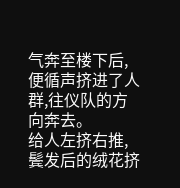气奔至楼下后,便循声挤进了人群,往仪队的方向奔去。
给人左挤右推,鬓发后的绒花挤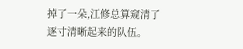掉了一朵,江修总算窥清了逐寸清晰起来的队伍。